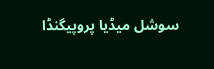سوشل میڈیا پروپیگنڈا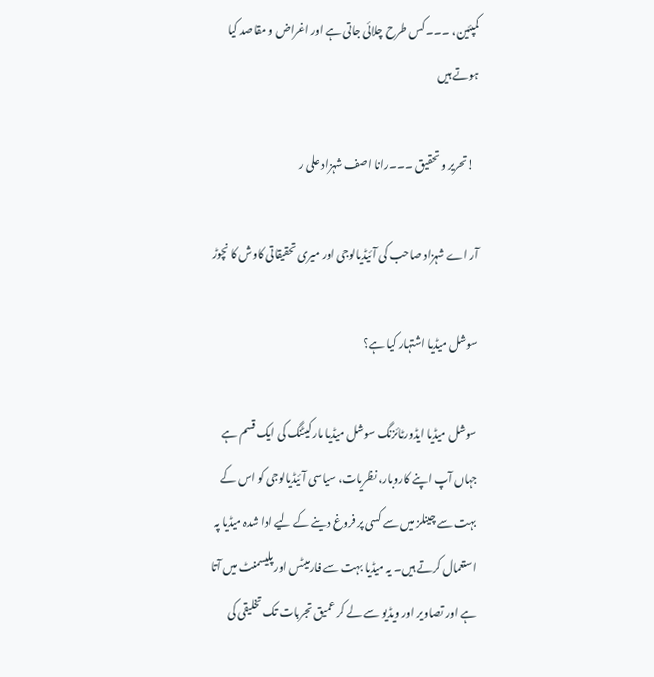کمپئین، ۔۔۔ کس طرح چلائی جاتی ہے اور اغراض و مقاصد کیا ہوتے ہیں

  !تحریر و تحقیق ۔۔۔رانا اصف شہزاد علی ر

آر اے شہزاد صاحب کی آئیڈیالوجی اور میری تحقیقاتی کاوش کا نچوڑ

سوشل میڈیا اشتہار کیا ہے؟

سوشل میڈیا ایڈورٹائزنگ سوشل میڈیا مارکیٹنگ کی ایک قسم ہے جہاں آپ اپنے کاروبار، نظریات، سیاسی آئیڈیالوجی کو اس کے بہت سے چینلز میں سے کسی پر فروغ دینے کے لیے ادا شدہ میڈیا پہ استعمال کرتے ہیں۔ یہ میڈیا بہت سے فارمیٹس اور پلیسمنٹ میں آتا ہے اور تصاویر اور ویڈیو سے لے کر عمیق تجربات تک تخلیقی کی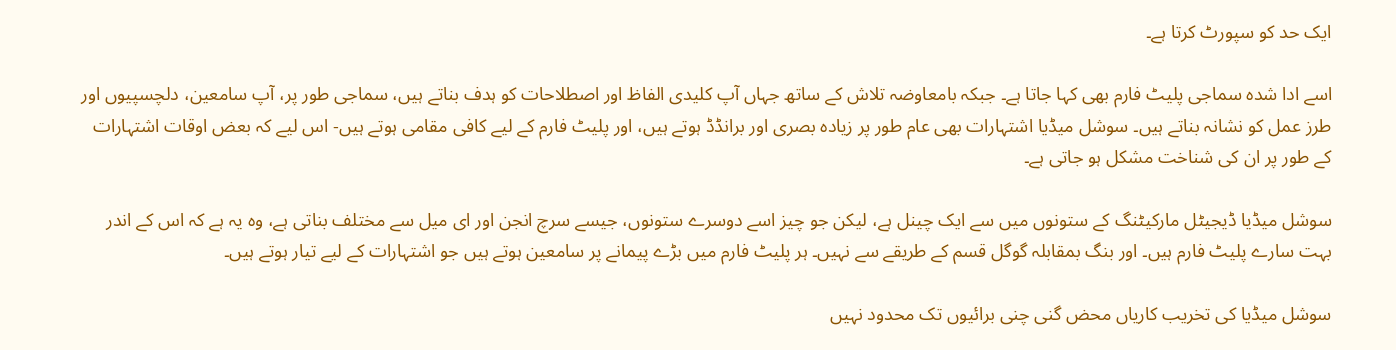ایک حد کو سپورٹ کرتا ہے۔

اسے ادا شدہ سماجی پلیٹ فارم بھی کہا جاتا ہے۔ جبکہ بامعاوضہ تلاش کے ساتھ جہاں آپ کلیدی الفاظ اور اصطلاحات کو ہدف بناتے ہیں، سماجی طور پر، آپ سامعین، دلچسپیوں اور طرز عمل کو نشانہ بناتے ہیں۔ سوشل میڈیا اشتہارات بھی عام طور پر زیادہ بصری اور برانڈڈ ہوتے ہیں، اور پلیٹ فارم کے لیے کافی مقامی ہوتے ہیں- اس لیے کہ بعض اوقات اشتہارات کے طور پر ان کی شناخت مشکل ہو جاتی ہے۔

سوشل میڈیا ڈیجیٹل مارکیٹنگ کے ستونوں میں سے ایک چینل ہے، لیکن جو چیز اسے دوسرے ستونوں، جیسے سرچ انجن اور ای میل سے مختلف بناتی ہے، وہ یہ ہے کہ اس کے اندر بہت سارے پلیٹ فارم ہیں۔ اور بنگ بمقابلہ گوگل قسم کے طریقے سے نہیں۔ ہر پلیٹ فارم میں بڑے پیمانے پر سامعین ہوتے ہیں جو اشتہارات کے لیے تیار ہوتے ہیں۔

سوشل میڈیا کی تخریب کاریاں محض گنی چنی برائیوں تک محدود نہیں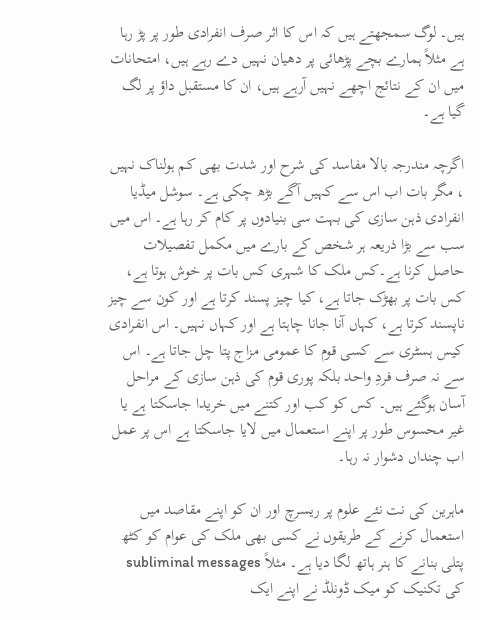ہیں۔ لوگ سمجھتے ہیں کہ اس کا اثر صرف انفرادی طور پر پڑ رہا ہے مثلاً ہمارے بچے پڑھائی پر دھیان نہیں دے رہے ہیں، امتحانات میں ان کے نتائج اچھے نہیں آرہے ہیں، ان کا مستقبل داؤ پر لگ گیا ہے۔

اگرچہ مندرجہ بالا مفاسد کی شرح اور شدت بھی کم ہولناک نہیں ، مگر بات اب اس سے کہیں آگے بڑھ چکی ہے۔ سوشل میڈیا انفرادی ذہن سازی کی بہت سی بنیادوں پر کام کر رہا ہے۔ اس میں سب سے بڑا ذریعہ ہر شخص کے بارے میں مکمل تفصیلات حاصل کرنا ہے۔کس ملک کا شہری کس بات پر خوش ہوتا ہے، کس بات پر بھڑک جاتا ہے، کیا چیز پسند کرتا ہے اور کون سے چیز ناپسند کرتا ہے، کہاں آنا جانا چاہتا ہے اور کہاں نہیں۔ اس انفرادی کیس ہسٹری سے کسی قوم کا عمومی مزاج پتا چل جاتا ہے۔ اس سے نہ صرف فردِ واحد بلکہ پوری قوم کی ذہن سازی کے مراحل آسان ہوگئے ہیں۔ کس کو کب اور کتنے میں خریدا جاسکتا ہے یا غیر محسوس طور پر اپنے استعمال میں لایا جاسکتا ہے اس پر عمل اب چنداں دشوار نہ رہا۔

ماہرین کی نت نئے علوم پر ریسرچ اور ان کو اپنے مقاصد میں استعمال کرنے کے طریقوں نے کسی بھی ملک کی عوام کو کٹھ پتلی بنانے کا ہنر ہاتھ لگا دیا ہے۔ مثلاً subliminal messages کی تکنیک کو میک ڈونلڈ نے اپنے ایک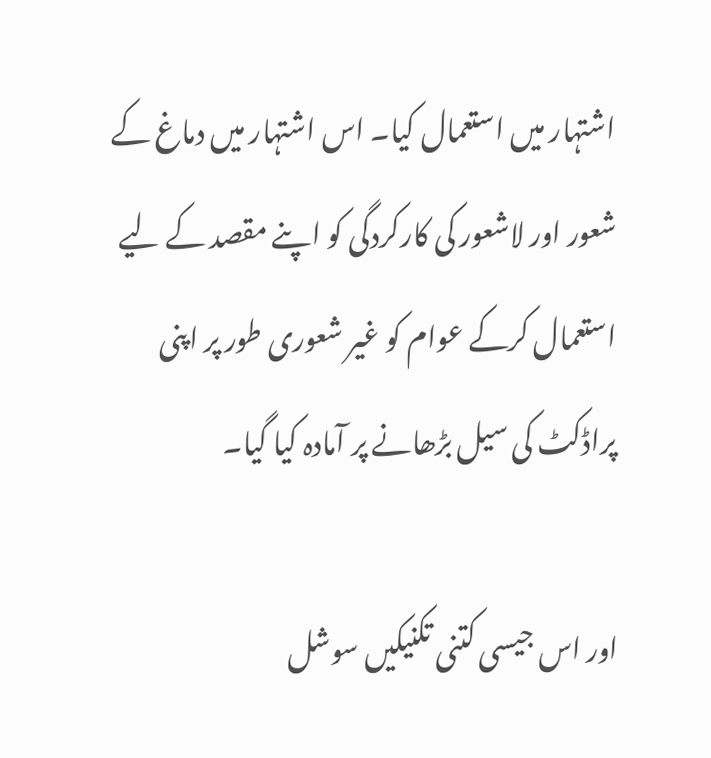اشتہار میں استعمال کیا۔ اس اشتہار میں دماغ کے شعور اور لاشعور کی کارکردگی کو اپنے مقصد کے لیے استعمال کرکے عوام کو غیر شعوری طور پر اپنی پراڈکٹ کی سیل بڑھانے پر آمادہ کیا گیا۔

اور اس جیسی کتنی تکنیکیں سوشل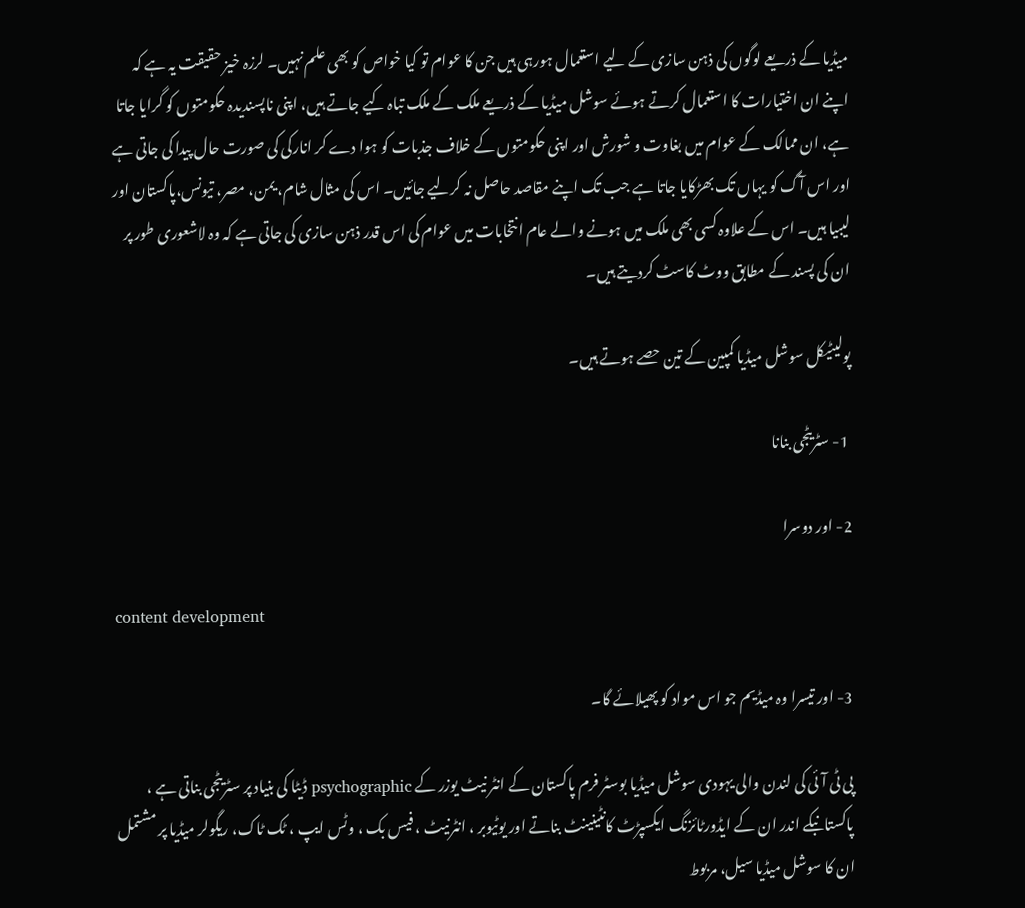میڈیا کے ذریعے لوگوں کی ذہن سازی کے لیے استعمال ہورہی ہیں جن کا عوام تو کیا خواص کو بھی علم نہیں۔ لرزہ خیز حقیقت یہ ہے کہ اپنے ان اختیارات کا استعمال کرتے ہوئے سوشل میڈیا کے ذریعے ملک کے ملک تباہ کیے جاتے ہیں، اپنی ناپسندیدہ حکومتوں کو گرایا جاتا ہے، ان ممالک کے عوام میں بغاوت و شورش اور اپنی حکومتوں کے خلاف جذبات کو ہوا دے کر انارکی کی صورت حال پیدا کی جاتی ہے اور اس آگ کو یہاں تک بھڑکایا جاتا ہے جب تک اپنے مقاصد حاصل نہ کرلیے جائیں۔ اس کی مثال شام، یمن، مصر، تیونس،پاکستان اور لیبیا ہیں۔ اس کے علاوہ کسی بھی ملک میں ہونے والے عام انتخابات میں عوام کی اس قدر ذہن سازی کی جاتی ہے کہ وہ لاشعوری طور پر ان کی پسند کے مطابق ووٹ کاسٹ کردیتے ہیں۔

پولیٹیکل سوشل میڈیا کمپین کے تین حصے ہوتے ہیں۔

 1- سٹریٹجی بنانا

2- اور دوسرا

content development

3- اور تیسرا وہ میڈیم جو اس مواد کو پھیلائے گا۔

پی ٹی آئی کی لندن والی یہودی سوشل میڈیا بوسٹر فرم پاکستان کے انٹر نیٹ یوزر کے psychographic ڈیٹا کی بنیاد پر سٹریٹجی بناتی ہے ، پاکستانبکے اندر ان کے ایڈورٹائزنگ ایکسپڑٹ کانٹینینٹ بناتے اور یوٹیوبر ، انٹرنیٹ ، فیس بک ، وٹس ایپ ، ٹک ٹاک، ریگولر میڈیا پر مشتمل ان کا سوشل میڈیا سیل، مربوط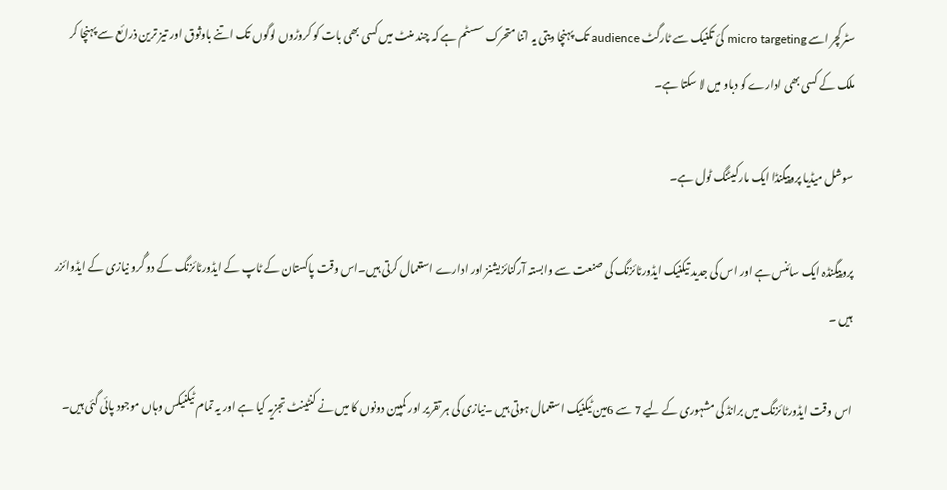سٹرکچر اسے micro targeting کئ تکنیک سے ٹارگٹ audience تک پہنچا دیتی یہ اتنا متحرک سسٹم ہے کہ چند منٹ میں کسی بھی بات کو کروڑوں لوگوں تک اتنے باوثوق اور تیز ترین ذرائع سے پہنچا کر ملک کے کسی بھی ادارے کو دباو میں لا سکتا ہے۔

سوشل میڈیا پروپیگنڈا ایک مارکیٹنگ ٹول ہے۔

پروپیگنڈہ ایک سائنس ہے اور اس کی جدید تیکنیک ایڈورٹائزنگ کی صنعت سے وابستہ آرگنائزیشنز اور ادارے استعمال کرتی ہیں۔اس وقت پاکستان کے ٹاپ کے ایڈورٹائزنگ کے دو گُرو نیازی کے ایڈوائزر ہیں ۔

اس وقت ایڈورٹائزنگ میں برانڈ کی مشہوری کے لیے 7 سے 6مین ٹیکنیک استعمال ہوتی ہیں ۔نیازی کی ہر تقریر اور کمپین دونوں کا میں نے کنٹینٹ تجزیہ کیا ہے اور یہ تمام ٹیکنیکس وہاں موجود پائی گئی ہیں۔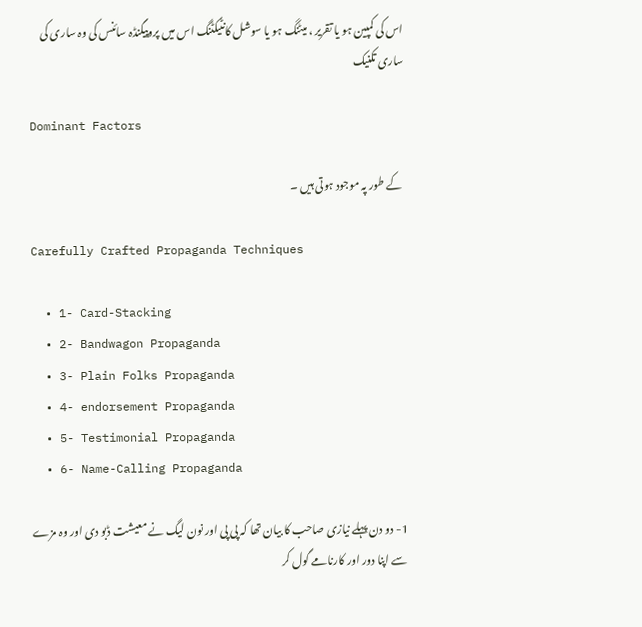اس کی کمپین ہو یا تقریر ، میٹنگ ہو یا سوشل کانٹیکٹنگ اس میں پروپیگنڈہ سائنس کی وہ ساری کی ساری تکنیک

Dominant Factors

 کے طور پہ موجود ہوتی ہیں ۔

Carefully Crafted Propaganda Techniques

  • 1- Card-Stacking
  • 2- Bandwagon Propaganda
  • 3- Plain Folks Propaganda
  • 4- endorsement Propaganda
  • 5- Testimonial Propaganda
  • 6- Name-Calling Propaganda

1- دو دن پہلے نیازی صاحب کا بیان تھا کہ پی پی اور نون لیگ نے معیشت ڈبو دی اور وہ مزے سے اپنا دور اور کارنامے گول کر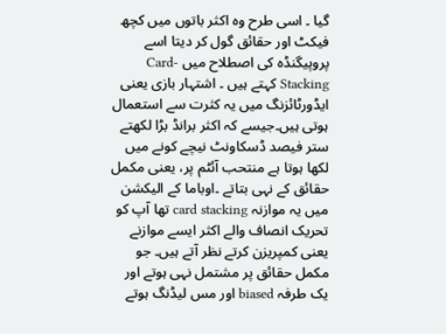گیا ۔ اسی طرح وہ اکثر باتوں میں کچھ فیکٹ اور حقائق گول کر دیتا اسے پروپیگنڈہ کی اصطلاح میں Card-Stacking کہتے ہیں ۔ اشتہار بازی یعنی ایڈورٹائزنگ میں یہ کثرت سے استعمال ہوتی ہیں۔جیسے کہ اکثر برانڈ بڑا لکھتے ستر فیصد ڈسکاونٹ نیچے کونے میں لکھا ہوتا ہے منتحب آئٹم پر، یعنی مکمل حقائق کے نہی بتاتے ۔اوباما کے الیکشن میں یہ موازنہ card stacking تھا آپ کو تحریک انصاف والے اکثر ایسے موازنے یعنی کمپریزن کرتے نظر آتے ہیں۔ جو مکمل حقائق پر مشتمل نہی ہوتے اور یک طرفہ biased اور مس لیڈنگ ہوتے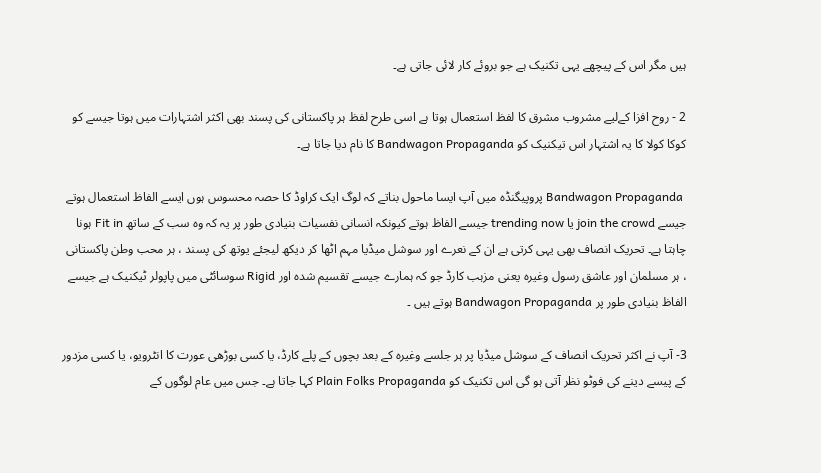ہیں مگر اس کے پیچھے یہی تکنیک ہے جو بروئے کار لائی جاتی ہے۔

2 - روح افزا کےلیے مشروب مشرق کا لفظ استعمال ہوتا ہے اسی طرح لفظ ہر پاکستانی کی پسند بھی اکثر اشتہارات میں ہوتا جیسے کو کوکا کولا کا یہ اشتہار اس تیکنیک کو Bandwagon Propaganda کا نام دیا جاتا ہے۔

 Bandwagon Propaganda پروپیگنڈہ میں آپ ایسا ماحول بناتے کہ لوگ ایک کراوڈ کا حصہ محسوس ہوں ایسے الفاظ استعمال ہوتے جیسے join the crowd یا trending now جیسے الفاظ ہوتے کیونکہ انسانی نفسیات بنیادی طور پر یہ کہ وہ سب کے ساتھ Fit in ہونا چاہتا ہے۔ تحریک انصاف بھی یہی کرتی ہے ان کے نعرے اور سوشل میڈیا مہم اٹھا کر دیکھ لیجئے یوتھ کی پسند ، ہر محب وطن پاکستانی ، ہر مسلمان اور عاشق رسول وغیرہ یعنی مزہب کارڈ جو کہ ہمارے جیسے تقسیم شدہ اور Rigid سوسائٹی میں پاپولر ٹیکنیک ہے جیسے الفاظ بنیادی طور پر Bandwagon Propaganda ہوتے ہیں ۔

3- آپ نے اکثر تحریک انصاف کے سوشل میڈیا پر ہر جلسے وغیرہ کے بعد بچوں کے پلے کارڈ، یا کسی بوڑھی عورت کا انٹرویو، یا کسی مزدور کے پیسے دینے کی فوٹو نظر آتی ہو گی اس تکنیک کو Plain Folks Propaganda کہا جاتا ہے۔ جس میں عام لوگوں کے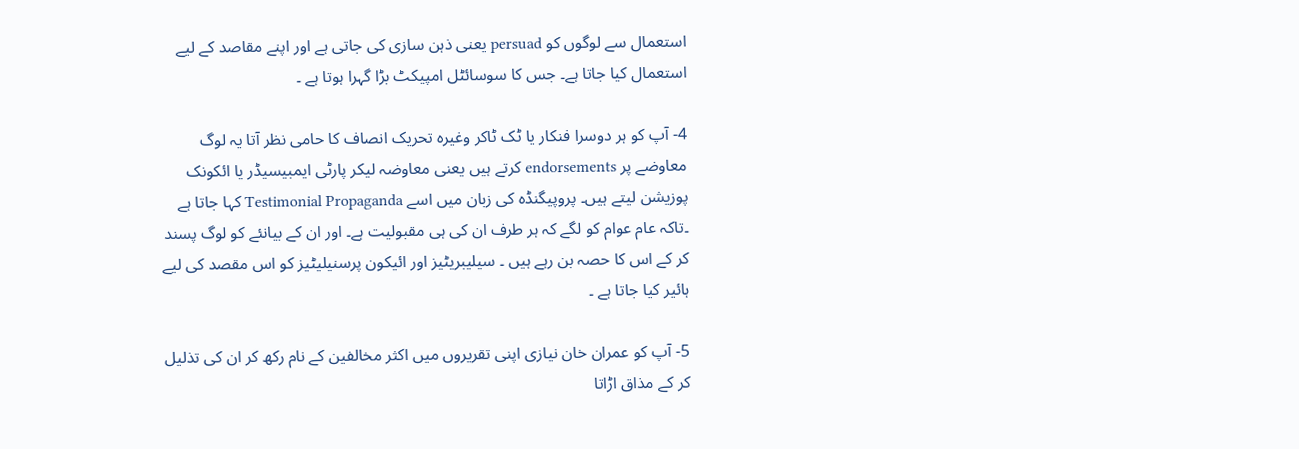استعمال سے لوگوں کو persuad یعنی ذہن سازی کی جاتی ہے اور اپنے مقاصد کے لیے استعمال کیا جاتا ہے۔ جس کا سوسائٹل امپیکٹ بڑا گہرا ہوتا ہے ۔

4- آپ کو ہر دوسرا فنکار یا ٹک ٹاکر وغیرہ تحریک انصاف کا حامی نظر آتا یہ لوگ معاوضے پر endorsements کرتے ہیں یعنی معاوضہ لیکر پارٹی ایمبیسیڈر یا ائکونک پوزیشن لیتے ہیں۔ پروپیگنڈہ کی زبان میں اسے Testimonial Propaganda کہا جاتا ہے ۔تاکہ عام عوام کو لگے کہ ہر طرف ان کی ہی مقبولیت ہے۔ اور ان کے بیانئے کو لوگ پسند کر کے اس کا حصہ بن رہے ہیں ۔ سیلیبریٹیز اور ائیکون پرسنیلیٹیز کو اس مقصد کی لیے ہائیر کیا جاتا ہے ۔

5- آپ کو عمران خان نیازی اپنی تقریروں میں اکثر مخالفین کے نام رکھ کر ان کی تذلیل کر کے مذاق اڑاتا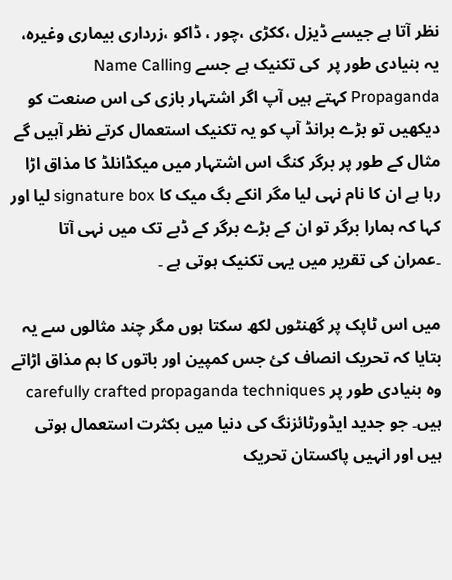نظر آتا ہے جیسے ڈیزل ،ککڑی ،چور ، ڈاکو ،زرداری بیماری وغیرہ، یہ بنیادی طور پر  کی تکنیک ہے جسے Name Calling Propaganda کہتے ہیں آپ اگر اشتہار بازی کی اس صنعت کو دیکھیں تو بڑے برانڈ آپ کو یہ تکنیک استعمال کرتے نظر آہیں گے مثال کے طور پر برگر کنگ اس اشتہار میں میکڈانلڈ کا مذاق اڑا رہا ہے ان کا نام نہی لیا مگر انکے بگ میک کا signature box لیا اور کہا کہ ہمارا برگر تو ان کے بڑے برگر کے ڈبے تک میں نہی آتا ۔عمران کی تقریر میں یہی تکنیک ہوتی ہے ۔

میں اس ٹاپک پر گھنٹوں لکھ سکتا ہوں مگر چند مثالوں سے یہ بتایا کہ تحریک انصاف کئ جس کمپین اور باتوں کا ہم مذاق اڑاتے وہ بنیادی طور پر carefully crafted propaganda techniques ہیں۔ جو جدید ایڈورٹائزنگ کی دنیا میں بکثرت استعمال ہوتی ہیں اور انہیں پاکستان تحریک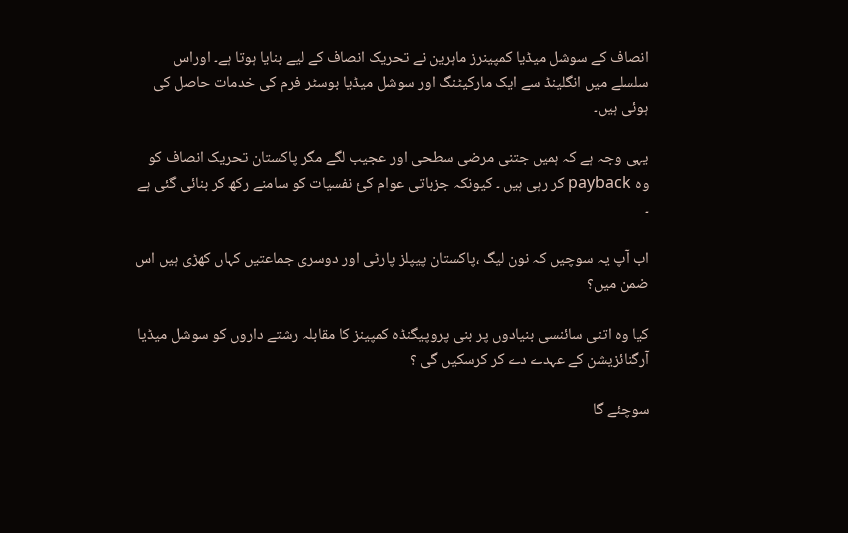انصاف کے سوشل میڈیا کمپینرز ماہرین نے تحریک انصاف کے لیے بنایا ہوتا ہے۔ اوراس سلسلے میں انگلینڈ سے ایک مارکیٹنگ اور سوشل میڈیا بوسٹر فرم کی خدمات حاصل کی ہوئی ہیں۔

یہی وجہ ہے کہ ہمیں جتنی مرضی سطحی اور عجیب لگے مگر پاکستان تحریک انصاف کو وہ payback کر رہی ہیں ۔ کیونکہ جزباتی عوام کئ نفسیات کو سامنے رکھ کر بنائی گئی ہے ۔

اب آپ یہ سوچیں کہ نون لیگ ،پاکستان پیپلز پارٹی اور دوسری جماعتیں کہاں کھڑی ہیں اس ضمن میں؟

کیا وہ اتنی سائنسی بنیادوں پر بنی پروپیگنڈہ کمپینز کا مقابلہ رشتے داروں کو سوشل میڈیا آرگنائزیشن کے عہدے دے کر کرسکیں گی ؟

سوچئے گا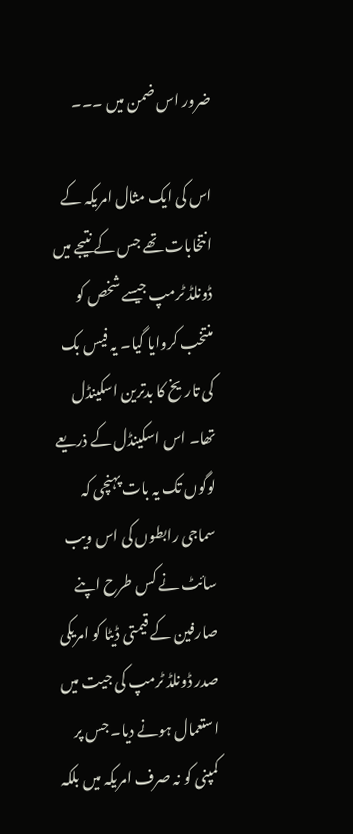ضرور اس ضمن میں ۔۔۔

اس کی ایک مثال امریکہ کے انتخابات تھے جس کے نتیجے میں ڈونلڈ ٹرمپ جیسے شخص کو منتخب کروایا گیا۔ یہ فیس بک کی تاریخ کا بدترین اسکینڈل تھا۔ اس اسکینڈل کے ذریعے لوگوں تک یہ بات پہنچی کہ سماجی رابطوں کی اس ویب سائٹ نے کس طرح اپنے صارفین کے قیمتی ڈیٹا کو امریکی صدر ڈونلڈ ٹرمپ کی جیت میں استعمال ہونے دیا۔ جس پر کمپنی کو نہ صرف امریکہ میں بلکہ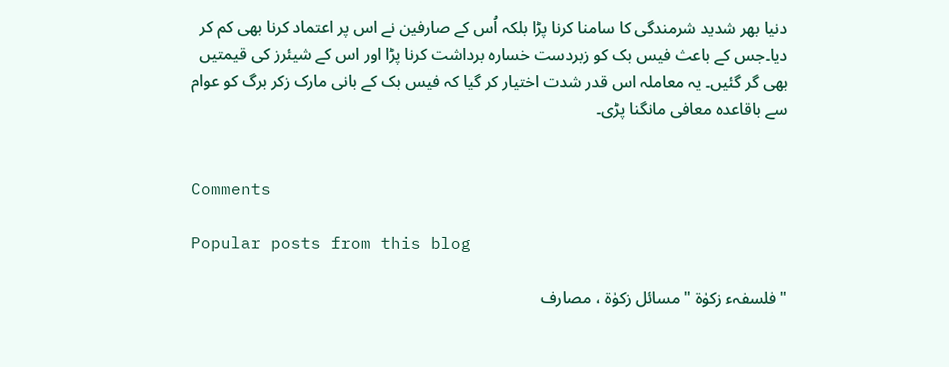دنیا بھر شدید شرمندگی کا سامنا کرنا پڑا بلکہ اُس کے صارفین نے اس پر اعتماد کرنا بھی کم کر دیا۔جس کے باعث فیس بک کو زبردست خسارہ برداشت کرنا پڑا اور اس کے شیئرز کی قیمتیں بھی گر گئیں۔ یہ معاملہ اس قدر شدت اختیار کر گیا کہ فیس بک کے بانی مارک زکر برگ کو عوام سے باقاعدہ معافی مانگنا پڑی۔


Comments

Popular posts from this blog

"فلسفہء زکوٰۃ " مسائل زکوٰۃ ، مصارف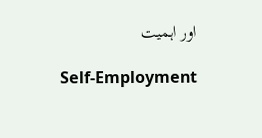اور اہمیت

Self-Employment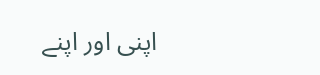اپنی اور اپنے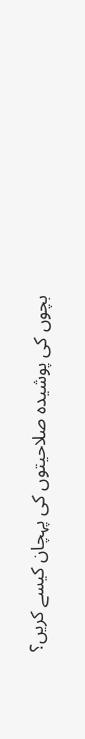بچوں کی پوشیدہ صلاحیتوں کی پہچان کیسے کریں؟